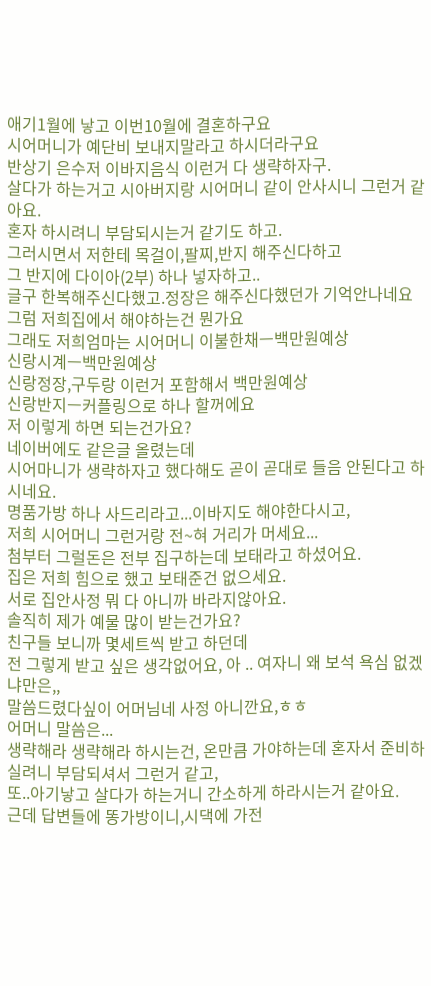애기1월에 낳고 이번10월에 결혼하구요
시어머니가 예단비 보내지말라고 하시더라구요
반상기 은수저 이바지음식 이런거 다 생략하자구.
살다가 하는거고 시아버지랑 시어머니 같이 안사시니 그런거 같아요.
혼자 하시려니 부담되시는거 같기도 하고.
그러시면서 저한테 목걸이,팔찌,반지 해주신다하고
그 반지에 다이아(2부) 하나 넣자하고..
글구 한복해주신다했고.정장은 해주신다했던가 기억안나네요
그럼 저희집에서 해야하는건 뭔가요
그래도 저희엄마는 시어머니 이불한채ㅡ백만원예상
신랑시계ㅡ백만원예상
신랑정장,구두랑 이런거 포함해서 백만원예상
신랑반지ㅡ커플링으로 하나 할꺼에요
저 이렇게 하면 되는건가요?
네이버에도 같은글 올렸는데
시어마니가 생략하자고 했다해도 곧이 곧대로 들음 안된다고 하시네요.
명품가방 하나 사드리라고...이바지도 해야한다시고,
저희 시어머니 그런거랑 전~혀 거리가 머세요...
첨부터 그럴돈은 전부 집구하는데 보태라고 하셨어요.
집은 저희 힘으로 했고 보태준건 없으세요.
서로 집안사정 뭐 다 아니까 바라지않아요.
솔직히 제가 예물 많이 받는건가요?
친구들 보니까 몇세트씩 받고 하던데
전 그렇게 받고 싶은 생각없어요, 아 .. 여자니 왜 보석 욕심 없겠냐만은,,
말씀드렸다싶이 어머님네 사정 아니깐요,ㅎㅎ
어머니 말씀은...
생략해라 생략해라 하시는건, 온만큼 가야하는데 혼자서 준비하실려니 부담되셔서 그런거 같고,
또..아기낳고 살다가 하는거니 간소하게 하라시는거 같아요.
근데 답변들에 똥가방이니,시댁에 가전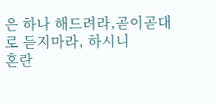은 하나 해드려라,곧이곧대로 듣지마라, 하시니
혼란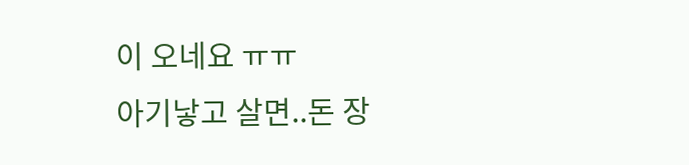이 오네요 ㅠㅠ
아기낳고 살면..돈 장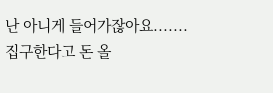난 아니게 들어가잖아요.......
집구한다고 돈 올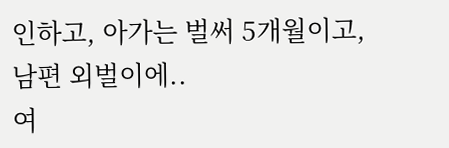인하고, 아가는 벌써 5개월이고,
남편 외벌이에..
여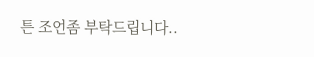튼 조언좀 부탁드립니다..